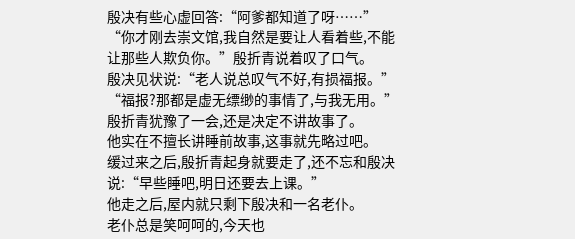殷决有些心虚回答:“阿爹都知道了呀……”
“你才刚去崇文馆,我自然是要让人看着些,不能让那些人欺负你。”殷折青说着叹了口气。
殷决见状说:“老人说总叹气不好,有损福报。”
“福报?那都是虚无缥缈的事情了,与我无用。”
殷折青犹豫了一会,还是决定不讲故事了。
他实在不擅长讲睡前故事,这事就先略过吧。
缓过来之后,殷折青起身就要走了,还不忘和殷决说:“早些睡吧,明日还要去上课。”
他走之后,屋内就只剩下殷决和一名老仆。
老仆总是笑呵呵的,今天也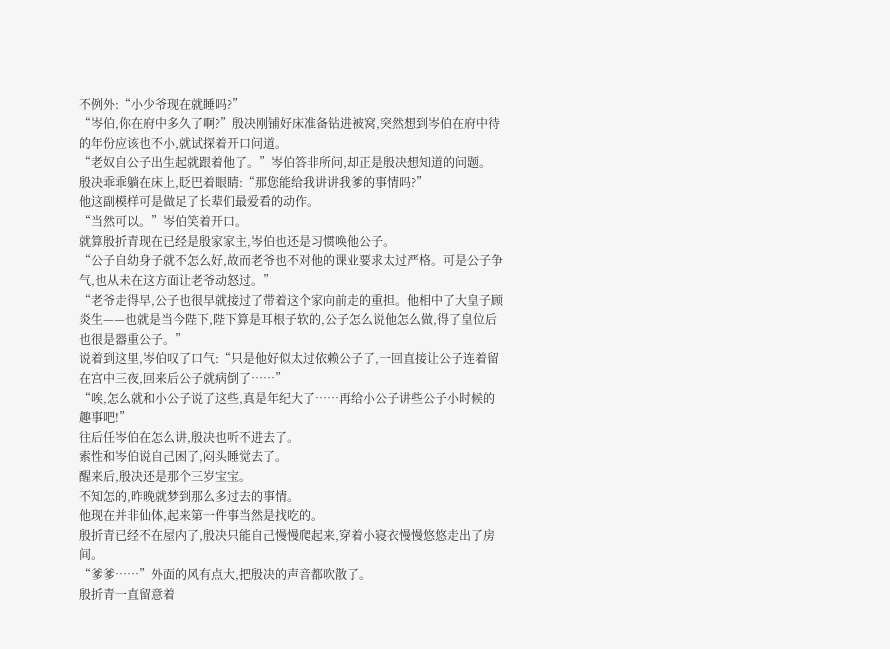不例外:“小少爷现在就睡吗?”
“岑伯,你在府中多久了啊?”殷决刚铺好床准备钻进被窝,突然想到岑伯在府中待的年份应该也不小,就试探着开口问道。
“老奴自公子出生起就跟着他了。”岑伯答非所问,却正是殷决想知道的问题。
殷决乖乖躺在床上,眨巴着眼睛:“那您能给我讲讲我爹的事情吗?”
他这副模样可是做足了长辈们最爱看的动作。
“当然可以。”岑伯笑着开口。
就算殷折青现在已经是殷家家主,岑伯也还是习惯唤他公子。
“公子自幼身子就不怎么好,故而老爷也不对他的课业要求太过严格。可是公子争气,也从未在这方面让老爷动怒过。”
“老爷走得早,公子也很早就接过了带着这个家向前走的重担。他相中了大皇子顾炎生——也就是当今陛下,陛下算是耳根子软的,公子怎么说他怎么做,得了皇位后也很是器重公子。”
说着到这里,岑伯叹了口气:“只是他好似太过依赖公子了,一回直接让公子连着留在宫中三夜,回来后公子就病倒了……”
“唉,怎么就和小公子说了这些,真是年纪大了……再给小公子讲些公子小时候的趣事吧!”
往后任岑伯在怎么讲,殷决也听不进去了。
索性和岑伯说自己困了,闷头睡觉去了。
醒来后,殷决还是那个三岁宝宝。
不知怎的,昨晚就梦到那么多过去的事情。
他现在并非仙体,起来第一件事当然是找吃的。
殷折青已经不在屋内了,殷决只能自己慢慢爬起来,穿着小寝衣慢慢悠悠走出了房间。
“爹爹……”外面的风有点大,把殷决的声音都吹散了。
殷折青一直留意着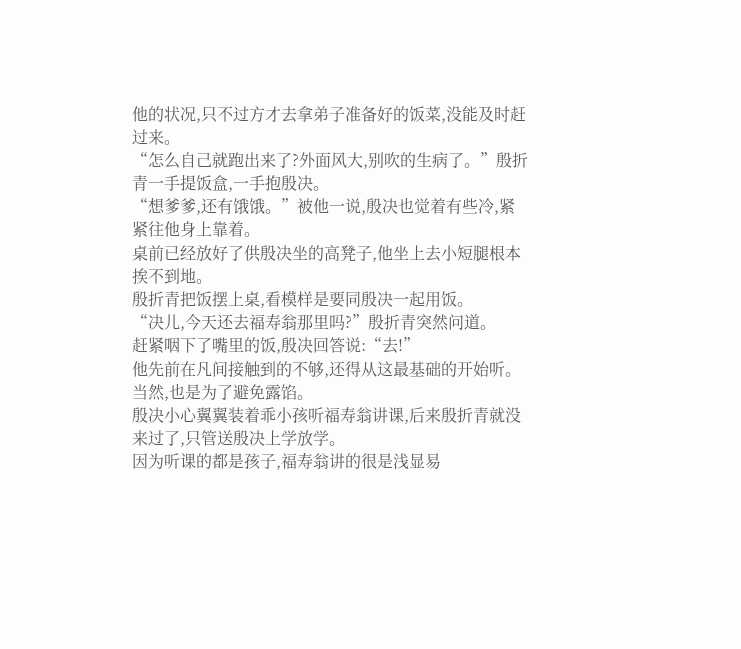他的状况,只不过方才去拿弟子准备好的饭菜,没能及时赶过来。
“怎么自己就跑出来了?外面风大,别吹的生病了。”殷折青一手提饭盒,一手抱殷决。
“想爹爹,还有饿饿。”被他一说,殷决也觉着有些冷,紧紧往他身上靠着。
桌前已经放好了供殷决坐的高凳子,他坐上去小短腿根本挨不到地。
殷折青把饭摆上桌,看模样是要同殷决一起用饭。
“决儿,今天还去福寿翁那里吗?”殷折青突然问道。
赶紧咽下了嘴里的饭,殷决回答说:“去!”
他先前在凡间接触到的不够,还得从这最基础的开始听。
当然,也是为了避免露馅。
殷决小心翼翼装着乖小孩听福寿翁讲课,后来殷折青就没来过了,只管送殷决上学放学。
因为听课的都是孩子,福寿翁讲的很是浅显易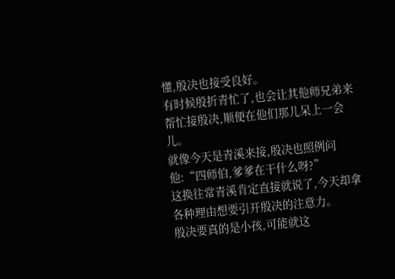懂,殷决也接受良好。
有时候殷折青忙了,也会让其他师兄弟来帮忙接殷决,顺便在他们那儿呆上一会儿。
就像今天是青溪来接,殷决也照例问他:“四师伯,爹爹在干什么呀?”
这换往常青溪肯定直接就说了,今天却拿各种理由想要引开殷决的注意力。
殷决要真的是小孩,可能就这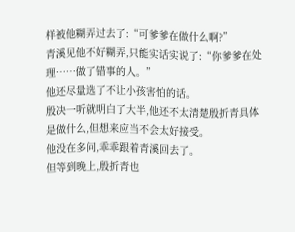样被他糊弄过去了:“可爹爹在做什么啊?”
青溪见他不好糊弄,只能实话实说了:“你爹爹在处理……做了错事的人。”
他还尽量选了不让小孩害怕的话。
殷决一听就明白了大半,他还不太清楚殷折青具体是做什么,但想来应当不会太好接受。
他没在多问,乖乖跟着青溪回去了。
但等到晚上,殷折青也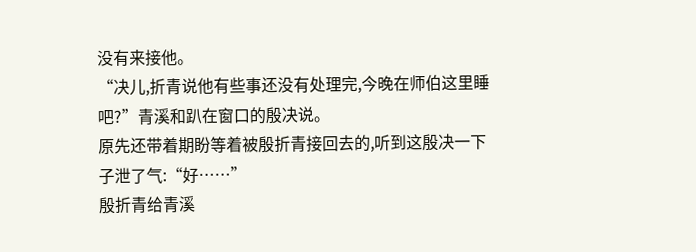没有来接他。
“决儿,折青说他有些事还没有处理完,今晚在师伯这里睡吧?”青溪和趴在窗口的殷决说。
原先还带着期盼等着被殷折青接回去的,听到这殷决一下子泄了气:“好……”
殷折青给青溪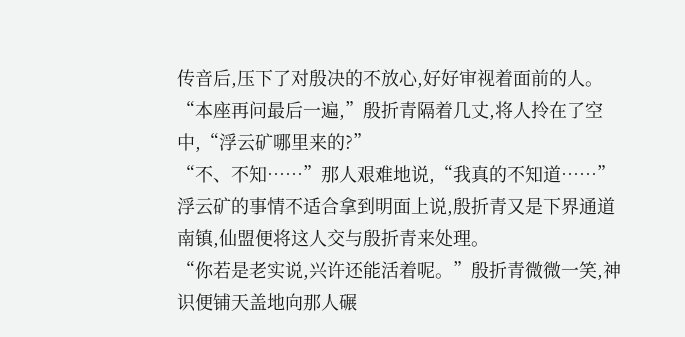传音后,压下了对殷决的不放心,好好审视着面前的人。
“本座再问最后一遍,”殷折青隔着几丈,将人拎在了空中,“浮云矿哪里来的?”
“不、不知……”那人艰难地说,“我真的不知道……”
浮云矿的事情不适合拿到明面上说,殷折青又是下界通道南镇,仙盟便将这人交与殷折青来处理。
“你若是老实说,兴许还能活着呢。”殷折青微微一笑,神识便铺天盖地向那人碾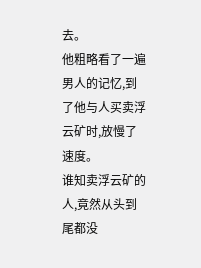去。
他粗略看了一遍男人的记忆,到了他与人买卖浮云矿时,放慢了速度。
谁知卖浮云矿的人,竟然从头到尾都没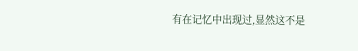有在记忆中出现过,显然这不是